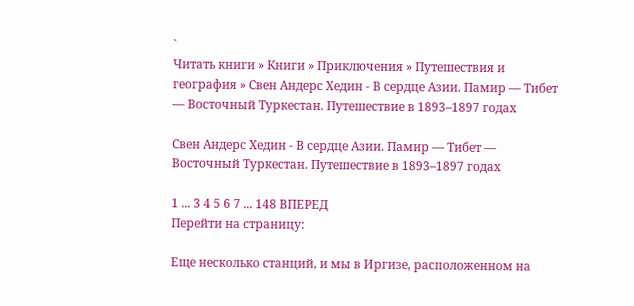`
Читать книги » Книги » Приключения » Путешествия и география » Свен Андерс Хедин - В сердце Азии. Памир — Тибет — Восточный Туркестан. Путешествие в 1893–1897 годах

Свен Андерс Хедин - В сердце Азии. Памир — Тибет — Восточный Туркестан. Путешествие в 1893–1897 годах

1 ... 3 4 5 6 7 ... 148 ВПЕРЕД
Перейти на страницу:

Еще несколько станций, и мы в Иргизе, расположенном на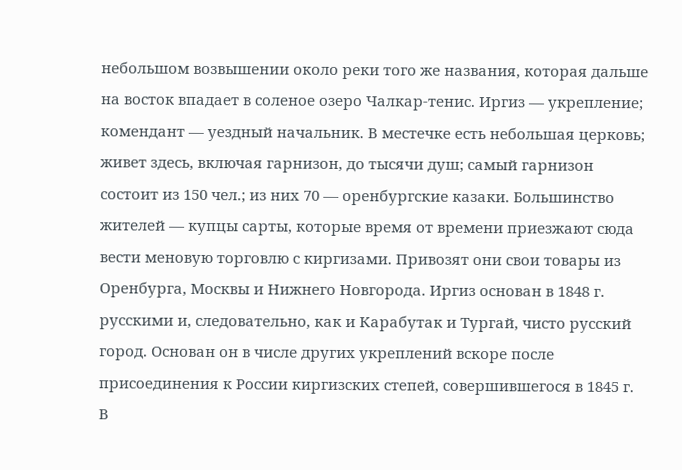небольшом возвышении около реки того же названия, которая дальше на восток впадает в соленое озеро Чалкар-тенис. Иргиз — укрепление; комендант — уездный начальник. В местечке есть небольшая церковь; живет здесь, включая гарнизон, до тысячи душ; самый гарнизон состоит из 150 чел.; из них 70 — оренбургские казаки. Большинство жителей — купцы сарты, которые время от времени приезжают сюда вести меновую торговлю с киргизами. Привозят они свои товары из Оренбурга, Москвы и Нижнего Новгорода. Иргиз основан в 1848 г. русскими и, следовательно, как и Карабутак и Тургай, чисто русский город. Основан он в числе других укреплений вскоре после присоединения к России киргизских степей, совершившегося в 1845 г. В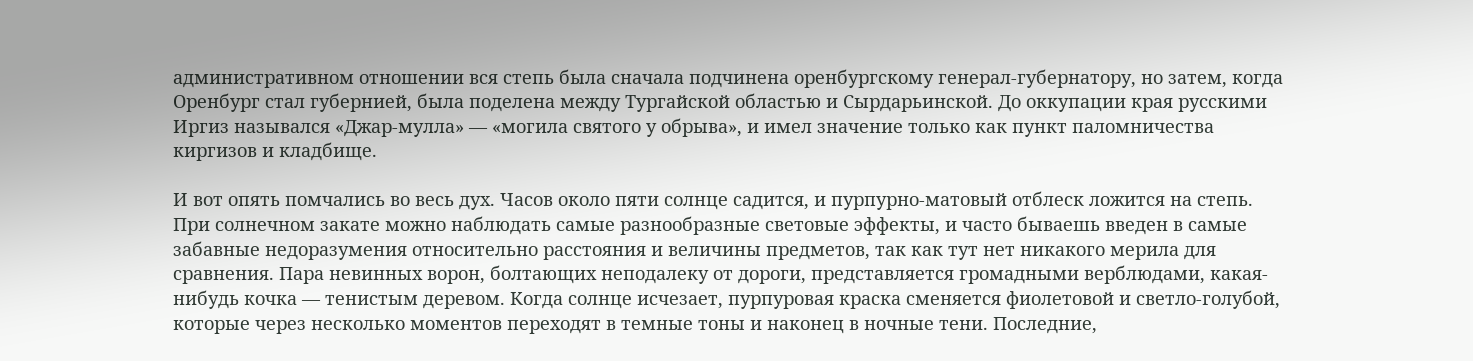административном отношении вся степь была сначала подчинена оренбургскому генерал-губернатору, но затем, когда Оренбург стал губернией, была поделена между Тургайской областью и Сырдарьинской. До оккупации края русскими Иргиз назывался «Джар-мулла» — «могила святого у обрыва», и имел значение только как пункт паломничества киргизов и кладбище.

И вот опять помчались во весь дух. Часов около пяти солнце садится, и пурпурно-матовый отблеск ложится на степь. При солнечном закате можно наблюдать самые разнообразные световые эффекты, и часто бываешь введен в самые забавные недоразумения относительно расстояния и величины предметов, так как тут нет никакого мерила для сравнения. Пара невинных ворон, болтающих неподалеку от дороги, представляется громадными верблюдами, какая-нибудь кочка — тенистым деревом. Когда солнце исчезает, пурпуровая краска сменяется фиолетовой и светло-голубой, которые через несколько моментов переходят в темные тоны и наконец в ночные тени. Последние,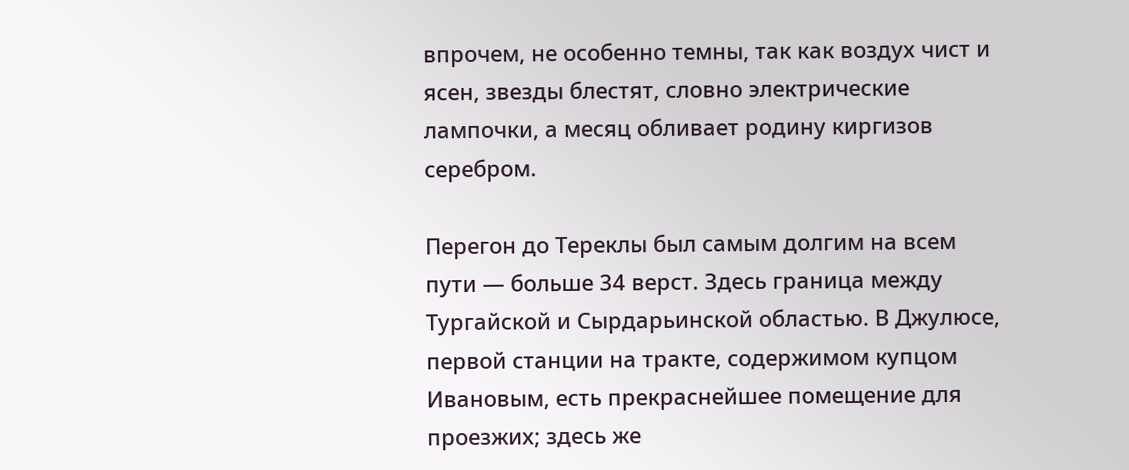впрочем, не особенно темны, так как воздух чист и ясен, звезды блестят, словно электрические лампочки, а месяц обливает родину киргизов серебром.

Перегон до Тереклы был самым долгим на всем пути — больше 34 верст. Здесь граница между Тургайской и Сырдарьинской областью. В Джулюсе, первой станции на тракте, содержимом купцом Ивановым, есть прекраснейшее помещение для проезжих; здесь же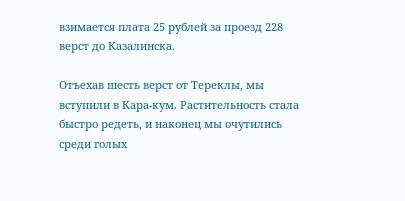взимается плата 25 рублей за проезд 228 верст до Казалинска.

Отъехав шесть верст от Тереклы, мы вступили в Кара-кум. Растительность стала быстро редеть, и наконец мы очутились среди голых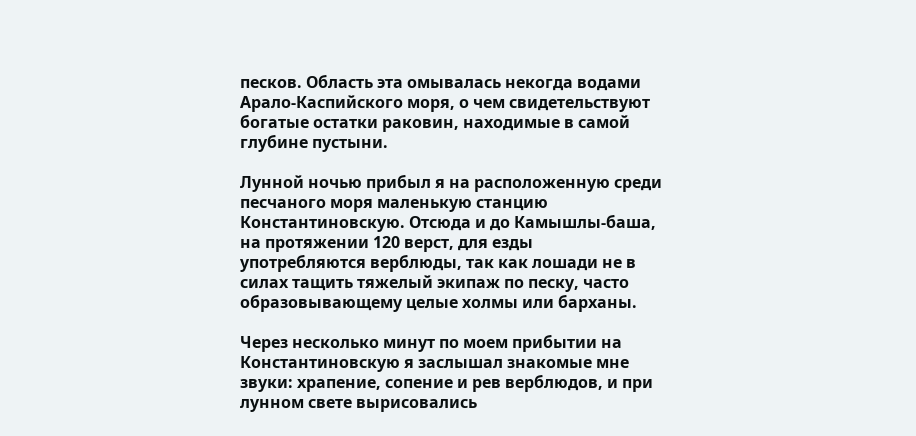песков. Область эта омывалась некогда водами Арало-Каспийского моря, о чем свидетельствуют богатые остатки раковин, находимые в самой глубине пустыни.

Лунной ночью прибыл я на расположенную среди песчаного моря маленькую станцию Константиновскую. Отсюда и до Камышлы-баша, на протяжении 120 верст, для езды употребляются верблюды, так как лошади не в силах тащить тяжелый экипаж по песку, часто образовывающему целые холмы или барханы.

Через несколько минут по моем прибытии на Константиновскую я заслышал знакомые мне звуки: храпение, сопение и рев верблюдов, и при лунном свете вырисовались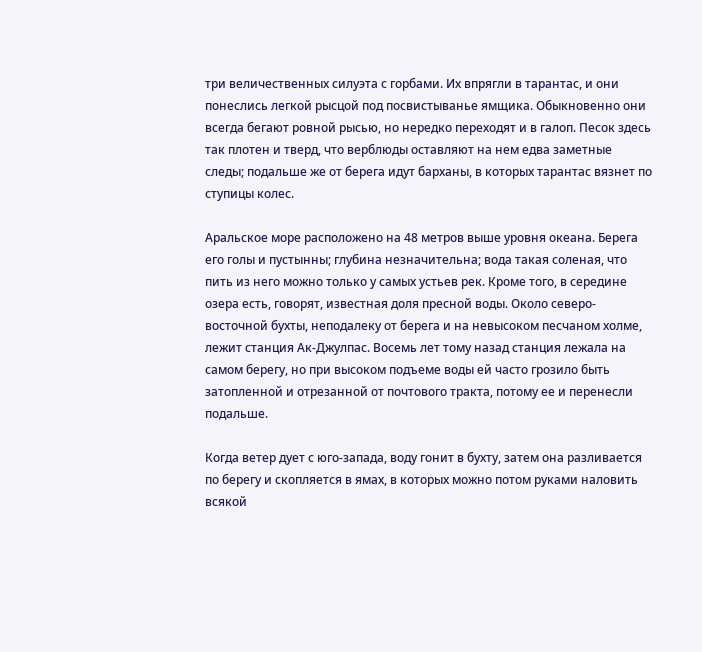три величественных силуэта с горбами. Их впрягли в тарантас, и они понеслись легкой рысцой под посвистыванье ямщика. Обыкновенно они всегда бегают ровной рысью, но нередко переходят и в галоп. Песок здесь так плотен и тверд, что верблюды оставляют на нем едва заметные следы; подальше же от берега идут барханы, в которых тарантас вязнет по ступицы колес.

Аральское море расположено на 48 метров выше уровня океана. Берега его голы и пустынны; глубина незначительна; вода такая соленая, что пить из него можно только у самых устьев рек. Кроме того, в середине озера есть, говорят, известная доля пресной воды. Около северо-восточной бухты, неподалеку от берега и на невысоком песчаном холме, лежит станция Ак-Джулпас. Восемь лет тому назад станция лежала на самом берегу, но при высоком подъеме воды ей часто грозило быть затопленной и отрезанной от почтового тракта, потому ее и перенесли подальше.

Когда ветер дует с юго-запада, воду гонит в бухту, затем она разливается по берегу и скопляется в ямах, в которых можно потом руками наловить всякой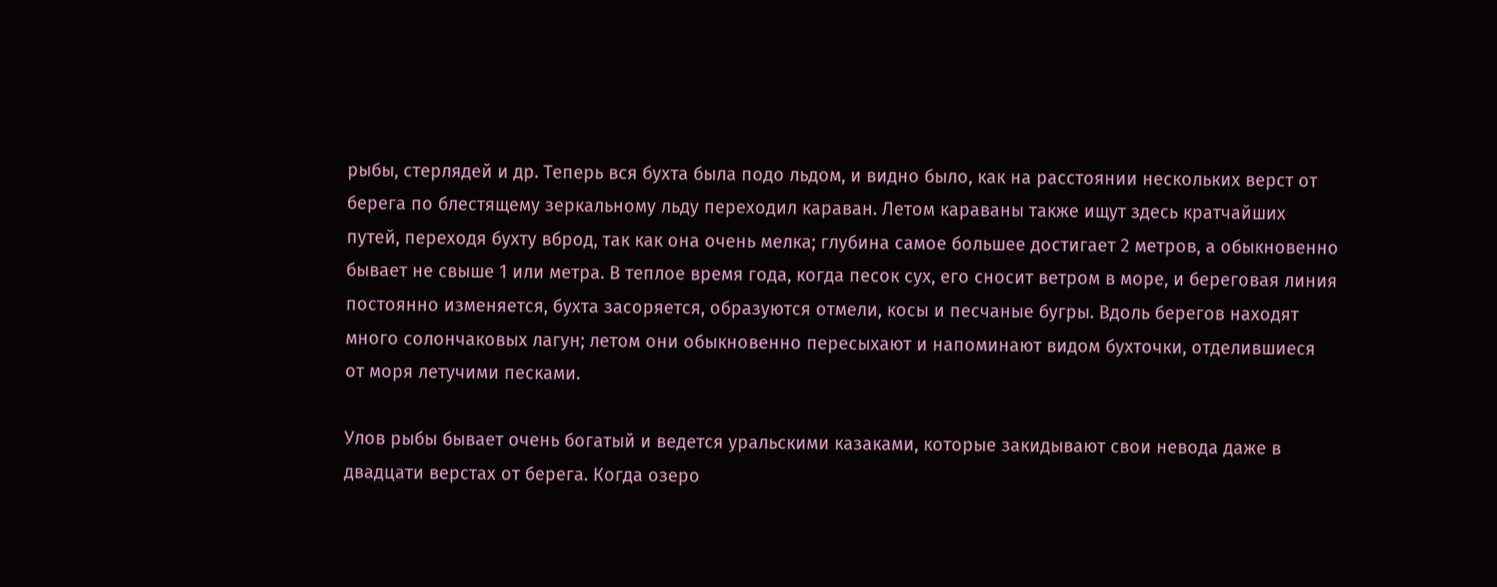рыбы, стерлядей и др. Теперь вся бухта была подо льдом, и видно было, как на расстоянии нескольких верст от берега по блестящему зеркальному льду переходил караван. Летом караваны также ищут здесь кратчайших путей, переходя бухту вброд, так как она очень мелка; глубина самое большее достигает 2 метров, а обыкновенно бывает не свыше 1 или метра. В теплое время года, когда песок сух, его сносит ветром в море, и береговая линия постоянно изменяется, бухта засоряется, образуются отмели, косы и песчаные бугры. Вдоль берегов находят много солончаковых лагун; летом они обыкновенно пересыхают и напоминают видом бухточки, отделившиеся от моря летучими песками.

Улов рыбы бывает очень богатый и ведется уральскими казаками, которые закидывают свои невода даже в двадцати верстах от берега. Когда озеро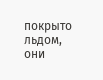покрыто льдом, они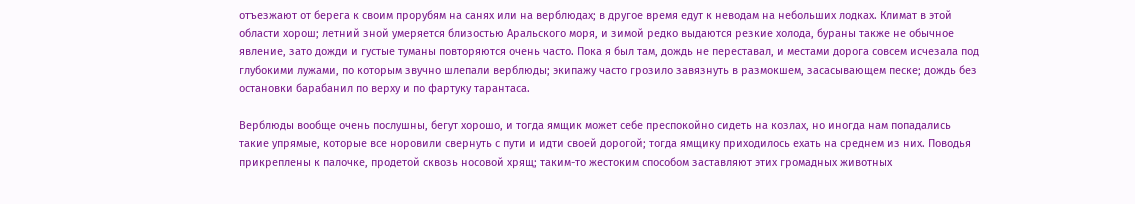отъезжают от берега к своим прорубям на санях или на верблюдах; в другое время едут к неводам на небольших лодках. Климат в этой области хорош; летний зной умеряется близостью Аральского моря, и зимой редко выдаются резкие холода, бураны также не обычное явление, зато дожди и густые туманы повторяются очень часто. Пока я был там, дождь не переставал, и местами дорога совсем исчезала под глубокими лужами, по которым звучно шлепали верблюды; экипажу часто грозило завязнуть в размокшем, засасывающем песке; дождь без остановки барабанил по верху и по фартуку тарантаса.

Верблюды вообще очень послушны, бегут хорошо, и тогда ямщик может себе преспокойно сидеть на козлах, но иногда нам попадались такие упрямые, которые все норовили свернуть с пути и идти своей дорогой; тогда ямщику приходилось ехать на среднем из них. Поводья прикреплены к палочке, продетой сквозь носовой хрящ; таким-то жестоким способом заставляют этих громадных животных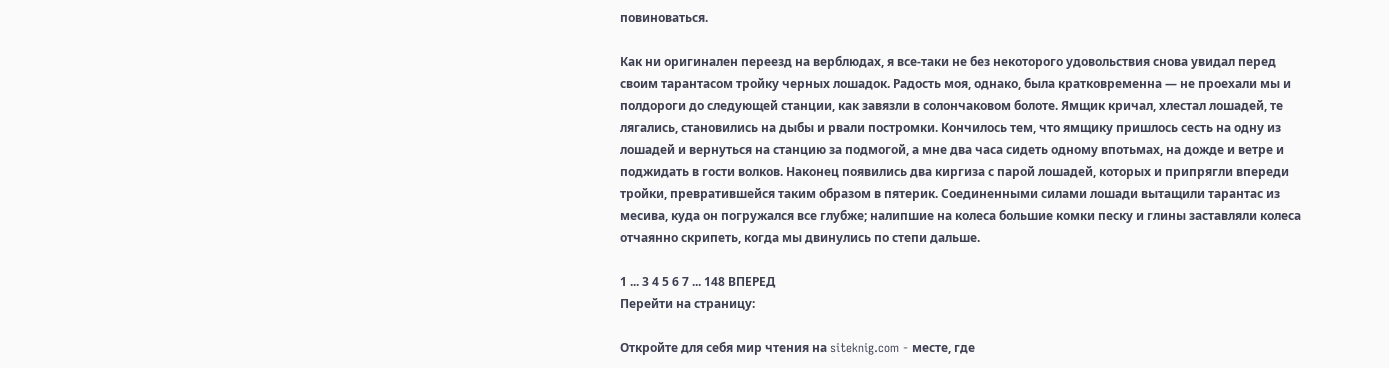повиноваться.

Как ни оригинален переезд на верблюдах, я все-таки не без некоторого удовольствия снова увидал перед своим тарантасом тройку черных лошадок. Радость моя, однако, была кратковременна — не проехали мы и полдороги до следующей станции, как завязли в солончаковом болоте. Ямщик кричал, хлестал лошадей, те лягались, становились на дыбы и рвали постромки. Кончилось тем, что ямщику пришлось сесть на одну из лошадей и вернуться на станцию за подмогой, а мне два часа сидеть одному впотьмах, на дожде и ветре и поджидать в гости волков. Наконец появились два киргиза с парой лошадей, которых и припрягли впереди тройки, превратившейся таким образом в пятерик. Соединенными силами лошади вытащили тарантас из месива, куда он погружался все глубже; налипшие на колеса большие комки песку и глины заставляли колеса отчаянно скрипеть, когда мы двинулись по степи дальше.

1 ... 3 4 5 6 7 ... 148 ВПЕРЕД
Перейти на страницу:

Откройте для себя мир чтения на siteknig.com - месте, где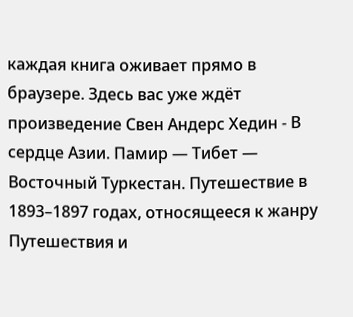каждая книга оживает прямо в браузере. Здесь вас уже ждёт произведение Свен Андерс Хедин - В сердце Азии. Памир — Тибет — Восточный Туркестан. Путешествие в 1893–1897 годах, относящееся к жанру Путешествия и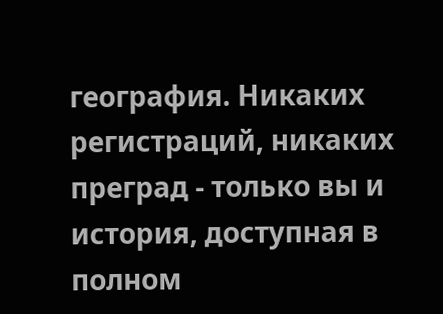география. Никаких регистраций, никаких преград - только вы и история, доступная в полном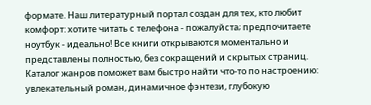формате. Наш литературный портал создан для тех, кто любит комфорт: хотите читать с телефона - пожалуйста; предпочитаете ноутбук - идеально! Все книги открываются моментально и представлены полностью, без сокращений и скрытых страниц. Каталог жанров поможет вам быстро найти что-то по настроению: увлекательный роман, динамичное фэнтези, глубокую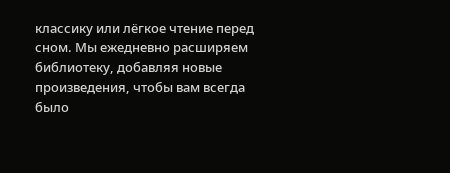классику или лёгкое чтение перед сном. Мы ежедневно расширяем библиотеку, добавляя новые произведения, чтобы вам всегда было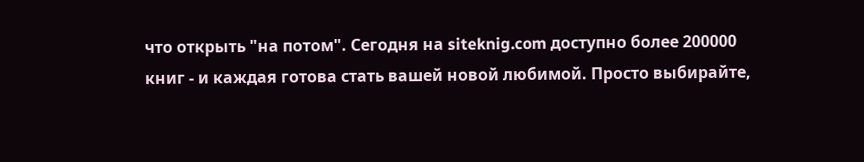что открыть "на потом". Сегодня на siteknig.com доступно более 200000 книг - и каждая готова стать вашей новой любимой. Просто выбирайте,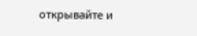открывайте и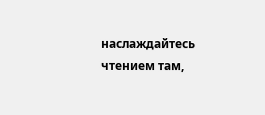наслаждайтесь чтением там,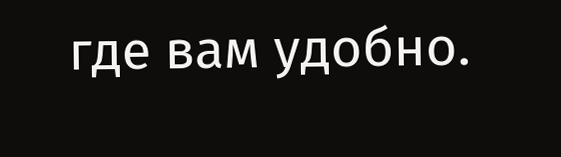где вам удобно.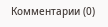Комментарии (0)